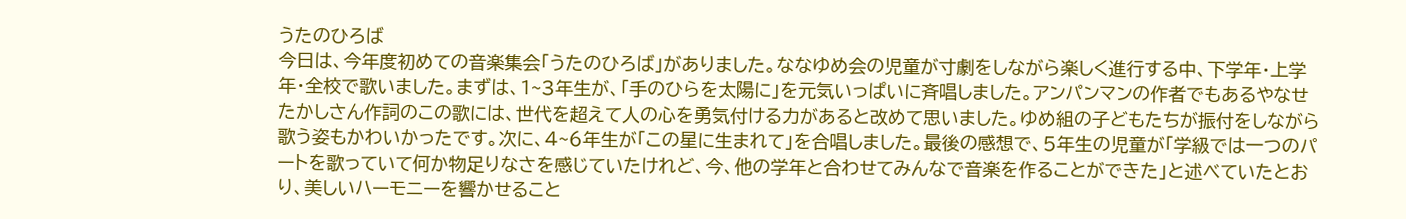うたのひろば
今日は、今年度初めての音楽集会「うたのひろば」がありました。ななゆめ会の児童が寸劇をしながら楽しく進行する中、下学年・上学年・全校で歌いました。まずは、1~3年生が、「手のひらを太陽に」を元気いっぱいに斉唱しました。アンパンマンの作者でもあるやなせたかしさん作詞のこの歌には、世代を超えて人の心を勇気付ける力があると改めて思いました。ゆめ組の子どもたちが振付をしながら歌う姿もかわいかったです。次に、4~6年生が「この星に生まれて」を合唱しました。最後の感想で、5年生の児童が「学級では一つのパートを歌っていて何か物足りなさを感じていたけれど、今、他の学年と合わせてみんなで音楽を作ることができた」と述べていたとおり、美しいハーモニーを響かせること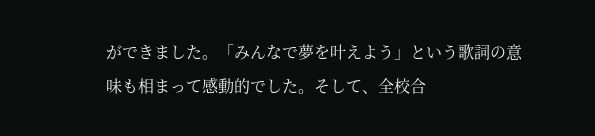ができました。「みんなで夢を叶えよう」という歌詞の意味も相まって感動的でした。そして、全校合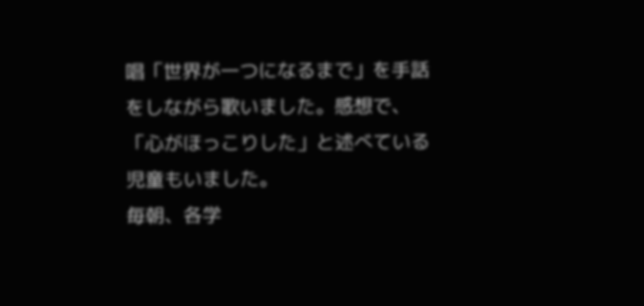唱「世界が一つになるまで」を手話をしながら歌いました。感想で、「心がほっこりした」と述べている児童もいました。
毎朝、各学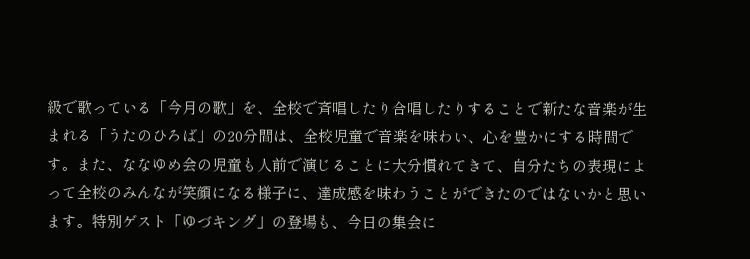級で歌っている「今月の歌」を、全校で斉唱したり合唱したりすることで新たな音楽が生まれる「うたのひろば」の20分間は、全校児童で音楽を味わい、心を豊かにする時間です。また、ななゆめ会の児童も人前で演じることに大分慣れてきて、自分たちの表現によって全校のみんなが笑顔になる様子に、達成感を味わうことができたのではないかと思います。特別ゲスト「ゆづキング」の登場も、今日の集会に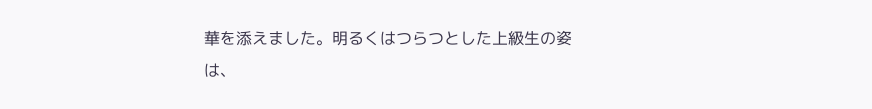華を添えました。明るくはつらつとした上級生の姿は、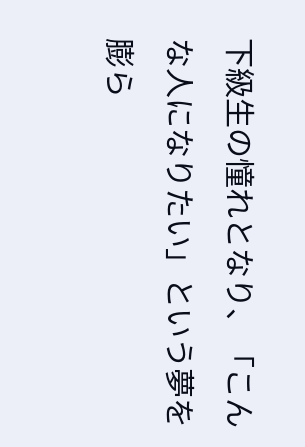下級生の憧れとなり、「こんな人になりたい」という夢を膨ら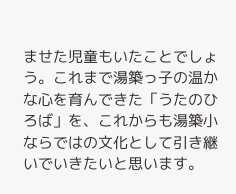ませた児童もいたことでしょう。これまで湯築っ子の温かな心を育んできた「うたのひろば」を、これからも湯築小ならではの文化として引き継いでいきたいと思います。